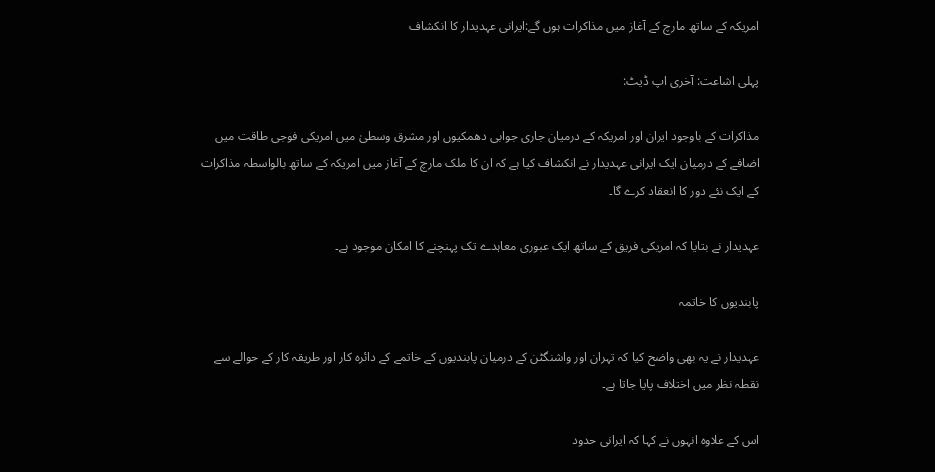امریکہ کے ساتھ مارچ کے آغاز میں مذاکرات ہوں گے:ایرانی عہدیدار کا انکشاف

پہلی اشاعت: آخری اپ ڈیٹ:

مذاکرات کے باوجود ایران اور امریکہ کے درمیان جاری جوابی دھمکیوں اور مشرق وسطیٰ میں امریکی فوجی طاقت میں اضافے کے درمیان ایک ایرانی عہدیدار نے انکشاف کیا ہے کہ ان کا ملک مارچ کے آغاز میں امریکہ کے ساتھ بالواسطہ مذاکرات کے ایک نئے دور کا انعقاد کرے گا۔

عہدیدار نے بتایا کہ امریکی فریق کے ساتھ ایک عبوری معاہدے تک پہنچنے کا امکان موجود ہے۔

پابندیوں کا خاتمہ

عہدیدار نے یہ بھی واضح کیا کہ تہران اور واشنگٹن کے درمیان پابندیوں کے خاتمے کے دائرہ کار اور طریقہ کار کے حوالے سے نقطہ نظر میں اختلاف پایا جاتا ہے۔

اس کے علاوہ انہوں نے کہا کہ ایرانی حدود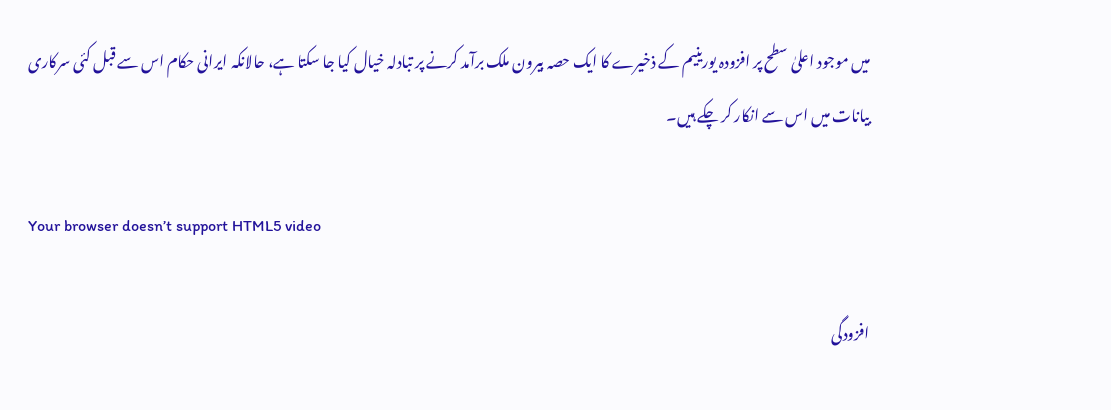میں موجود اعلیٰ سطح پر افزودہ یورینیم کے ذخیرے کا ایک حصہ بیرون ملک برآمد کرنے پر تبادلہ خیال کیا جا سکتا ہے، حالانکہ ایرانی حکام اس سے قبل کئی سرکاری بیانات میں اس سے انکار کر چکے ہیں۔

Your browser doesn’t support HTML5 video

افزودگی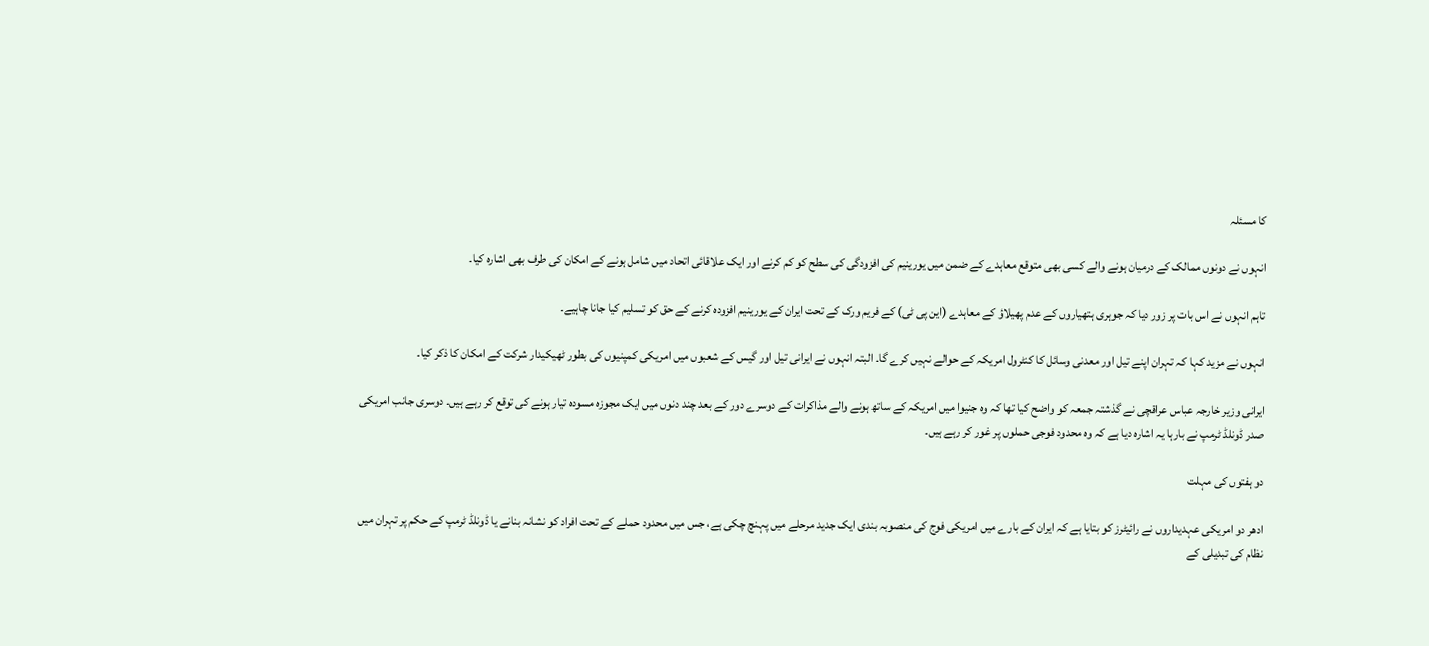کا مسئلہ

انہوں نے دونوں ممالک کے درمیان ہونے والے کسی بھی متوقع معاہدے کے ضمن میں یورینیم کی افزودگی کی سطح کو کم کرنے اور ایک علاقائی اتحاد میں شامل ہونے کے امکان کی طرف بھی اشارہ کیا۔

تاہم انہوں نے اس بات پر زور دیا کہ جوہری ہتھیاروں کے عدم پھیلاؤ کے معاہدے (این پی ٹی) کے فریم ورک کے تحت ایران کے یورینیم افزودہ کرنے کے حق کو تسلیم کیا جانا چاہیے۔

انہوں نے مزید کہا کہ تہران اپنے تیل اور معدنی وسائل کا کنٹرول امریکہ کے حوالے نہیں کرے گا۔ البتہ انہوں نے ایرانی تیل اور گیس کے شعبوں میں امریکی کمپنیوں کی بطور ٹھیکیدار شرکت کے امکان کا ذکر کیا۔

ایرانی وزیر خارجہ عباس عراقچی نے گذشتہ جمعہ کو واضح کیا تھا کہ وہ جنیوا میں امریکہ کے ساتھ ہونے والے مذاکرات کے دوسرے دور کے بعد چند دنوں میں ایک مجوزہ مسودہ تیار ہونے کی توقع کر رہے ہیں۔ دوسری جانب امریکی صدر ڈونلڈ ٹرمپ نے بارہا یہ اشارہ دیا ہے کہ وہ محدود فوجی حملوں پر غور کر رہے ہیں۔

دو ہفتوں کی مہلت

ادھر دو امریکی عہدیداروں نے رائیٹرز کو بتایا ہے کہ ایران کے بارے میں امریکی فوج کی منصوبہ بندی ایک جدید مرحلے میں پہنچ چکی ہے، جس میں محدود حملے کے تحت افراد کو نشانہ بنانے یا ڈونلڈ ٹرمپ کے حکم پر تہران میں نظام کی تبدیلی کے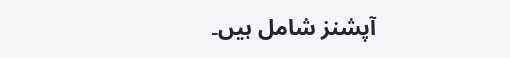آپشنز شامل ہیں۔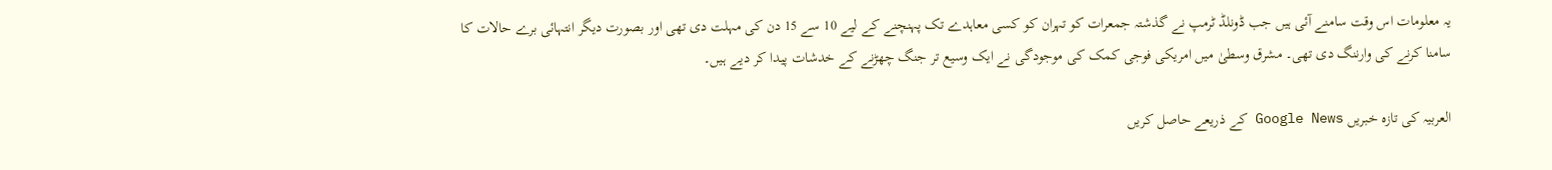یہ معلومات اس وقت سامنے آئی ہیں جب ڈونلڈ ٹرمپ نے گذشتہ جمعرات کو تہران کو کسی معاہدے تک پہنچنے کے لیے 10 سے 15 دن کی مہلت دی تھی اور بصورت دیگر انتہائی برے حالات کا سامنا کرنے کی وارننگ دی تھی۔ مشرق وسطیٰ میں امریکی فوجی کمک کی موجودگی نے ایک وسیع تر جنگ چھڑنے کے خدشات پیدا کر دیے ہیں۔

العربیہ کی تازہ خبریں Google News کے ذریعے حاصل کریں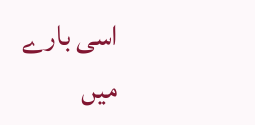اسی بارے میں